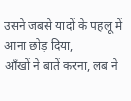उसने जबसे यादों के पहलू में आना छोड़ दिया,
आँखों ने बातें करना, लब ने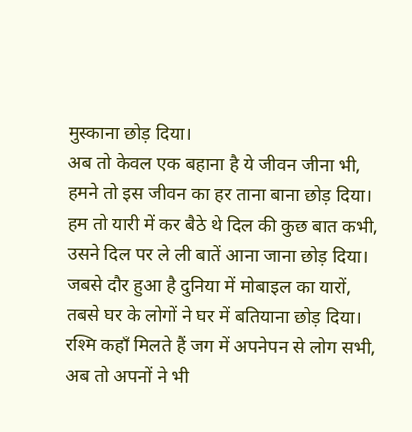मुस्काना छोड़ दिया।
अब तो केवल एक बहाना है ये जीवन जीना भी,
हमने तो इस जीवन का हर ताना बाना छोड़ दिया।
हम तो यारी में कर बैठे थे दिल की कुछ बात कभी,
उसने दिल पर ले ली बातें आना जाना छोड़ दिया।
जबसे दौर हुआ है दुनिया में मोबाइल का यारों,
तबसे घर के लोगों ने घर में बतियाना छोड़ दिया।
रश्मि कहाँ मिलते हैं जग में अपनेपन से लोग सभी,
अब तो अपनों ने भी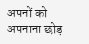अपनों को अपनाना छोड़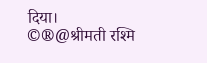दिया।
©®@श्रीमती रश्मि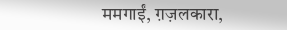ममगाईं, ग़ज़लकारा,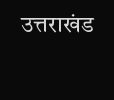उत्तराखंड